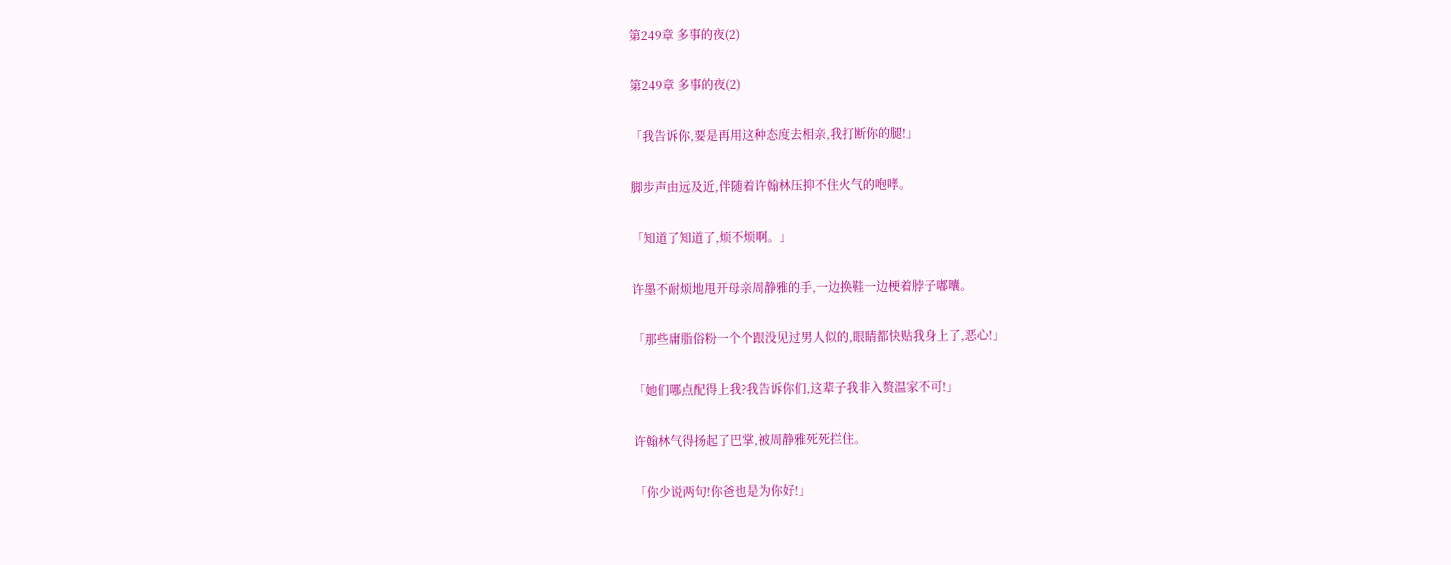第249章 多事的夜(2)

第249章 多事的夜(2)

「我告诉你,要是再用这种态度去相亲,我打断你的腿!」

脚步声由远及近,伴随着许翰林压抑不住火气的咆哮。

「知道了知道了,烦不烦啊。」

许墨不耐烦地甩开母亲周静雅的手,一边换鞋一边梗着脖子嘟囔。

「那些庸脂俗粉一个个跟没见过男人似的,眼睛都快贴我身上了,恶心!」

「她们哪点配得上我?我告诉你们,这辈子我非入赘温家不可!」

许翰林气得扬起了巴掌,被周静雅死死拦住。

「你少说两句!你爸也是为你好!」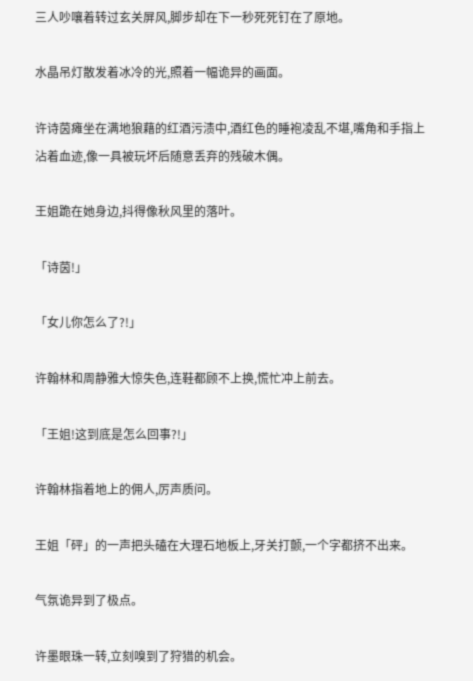三人吵嚷着转过玄关屏风,脚步却在下一秒死死钉在了原地。

水晶吊灯散发着冰冷的光,照着一幅诡异的画面。

许诗茵瘫坐在满地狼藉的红酒污渍中,酒红色的睡袍凌乱不堪,嘴角和手指上沾着血迹,像一具被玩坏后随意丢弃的残破木偶。

王姐跪在她身边,抖得像秋风里的落叶。

「诗茵!」

「女儿你怎么了?!」

许翰林和周静雅大惊失色,连鞋都顾不上换,慌忙冲上前去。

「王姐!这到底是怎么回事?!」

许翰林指着地上的佣人,厉声质问。

王姐「砰」的一声把头磕在大理石地板上,牙关打颤,一个字都挤不出来。

气氛诡异到了极点。

许墨眼珠一转,立刻嗅到了狩猎的机会。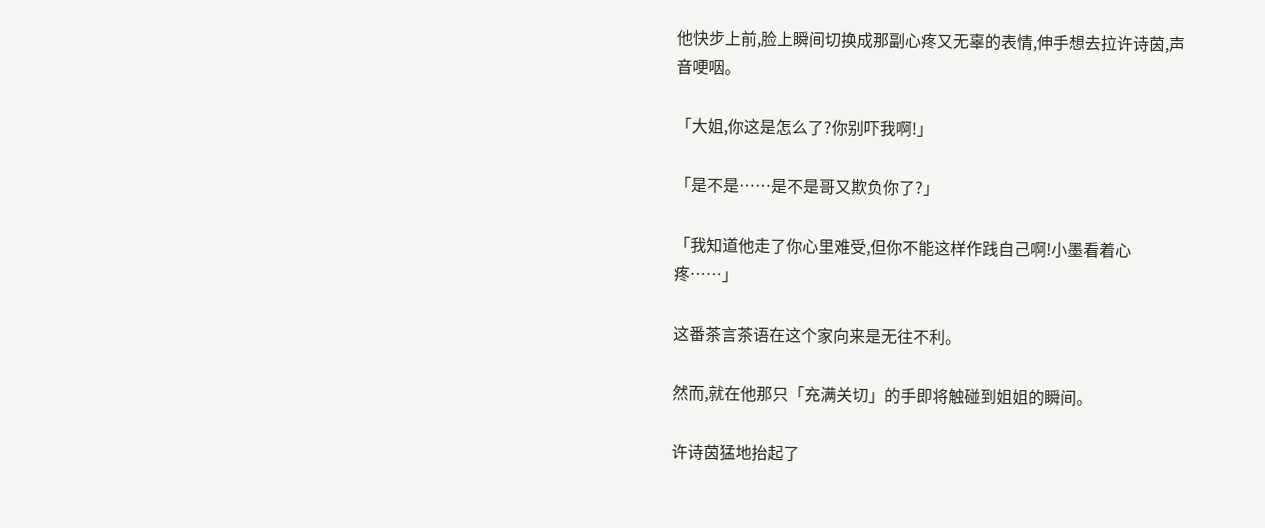他快步上前,脸上瞬间切换成那副心疼又无辜的表情,伸手想去拉许诗茵,声音哽咽。

「大姐,你这是怎么了?你别吓我啊!」

「是不是……是不是哥又欺负你了?」

「我知道他走了你心里难受,但你不能这样作践自己啊!小墨看着心疼……」

这番茶言茶语在这个家向来是无往不利。

然而,就在他那只「充满关切」的手即将触碰到姐姐的瞬间。

许诗茵猛地抬起了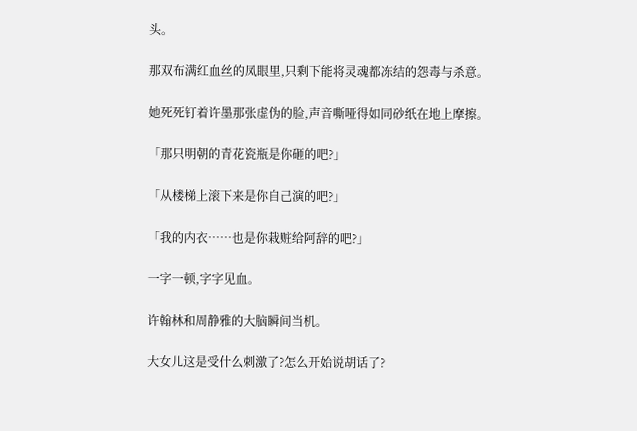头。

那双布满红血丝的凤眼里,只剩下能将灵魂都冻结的怨毒与杀意。

她死死钉着许墨那张虚伪的脸,声音嘶哑得如同砂纸在地上摩擦。

「那只明朝的青花瓷瓶是你砸的吧?」

「从楼梯上滚下来是你自己演的吧?」

「我的内衣……也是你栽赃给阿辞的吧?」

一字一顿,字字见血。

许翰林和周静雅的大脑瞬间当机。

大女儿这是受什么刺激了?怎么开始说胡话了?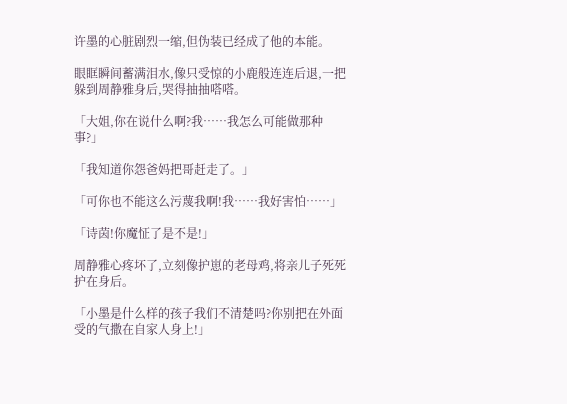许墨的心脏剧烈一缩,但伪装已经成了他的本能。

眼眶瞬间蓄满泪水,像只受惊的小鹿般连连后退,一把躲到周静雅身后,哭得抽抽嗒嗒。

「大姐,你在说什么啊?我……我怎么可能做那种事?」

「我知道你怨爸妈把哥赶走了。」

「可你也不能这么污蔑我啊!我……我好害怕……」

「诗茵!你魔怔了是不是!」

周静雅心疼坏了,立刻像护崽的老母鸡,将亲儿子死死护在身后。

「小墨是什么样的孩子我们不清楚吗?你别把在外面受的气撒在自家人身上!」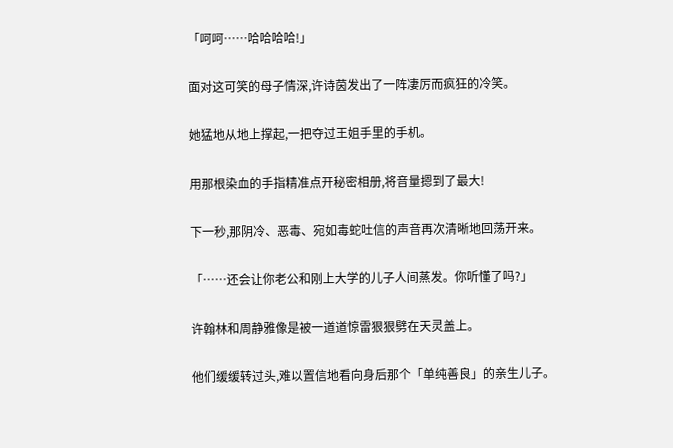「呵呵……哈哈哈哈!」

面对这可笑的母子情深,许诗茵发出了一阵凄厉而疯狂的冷笑。

她猛地从地上撑起,一把夺过王姐手里的手机。

用那根染血的手指精准点开秘密相册,将音量摁到了最大!

下一秒,那阴冷、恶毒、宛如毒蛇吐信的声音再次清晰地回荡开来。

「……还会让你老公和刚上大学的儿子人间蒸发。你听懂了吗?」

许翰林和周静雅像是被一道道惊雷狠狠劈在天灵盖上。

他们缓缓转过头,难以置信地看向身后那个「单纯善良」的亲生儿子。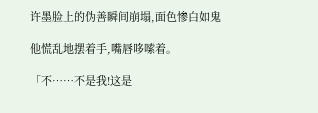许墨脸上的伪善瞬间崩塌,面色惨白如鬼

他慌乱地摆着手,嘴唇哆嗦着。

「不……不是我!这是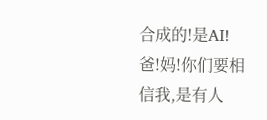合成的!是AI!爸!妈!你们要相信我,是有人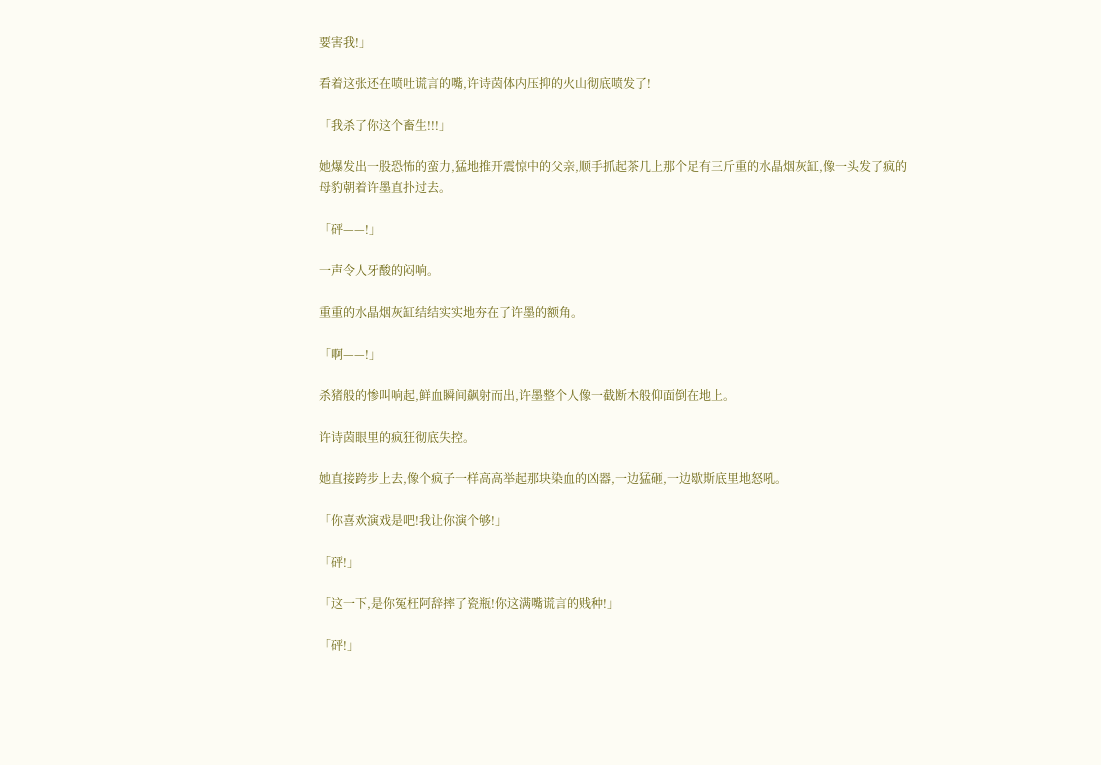要害我!」

看着这张还在喷吐谎言的嘴,许诗茵体内压抑的火山彻底喷发了!

「我杀了你这个畜生!!!」

她爆发出一股恐怖的蛮力,猛地推开震惊中的父亲,顺手抓起茶几上那个足有三斤重的水晶烟灰缸,像一头发了疯的母豹朝着许墨直扑过去。

「砰——!」

一声令人牙酸的闷响。

重重的水晶烟灰缸结结实实地夯在了许墨的额角。

「啊——!」

杀猪般的惨叫响起,鲜血瞬间飙射而出,许墨整个人像一截断木般仰面倒在地上。

许诗茵眼里的疯狂彻底失控。

她直接跨步上去,像个疯子一样高高举起那块染血的凶器,一边猛砸,一边歇斯底里地怒吼。

「你喜欢演戏是吧!我让你演个够!」

「砰!」

「这一下,是你冤枉阿辞摔了瓷瓶!你这满嘴谎言的贱种!」

「砰!」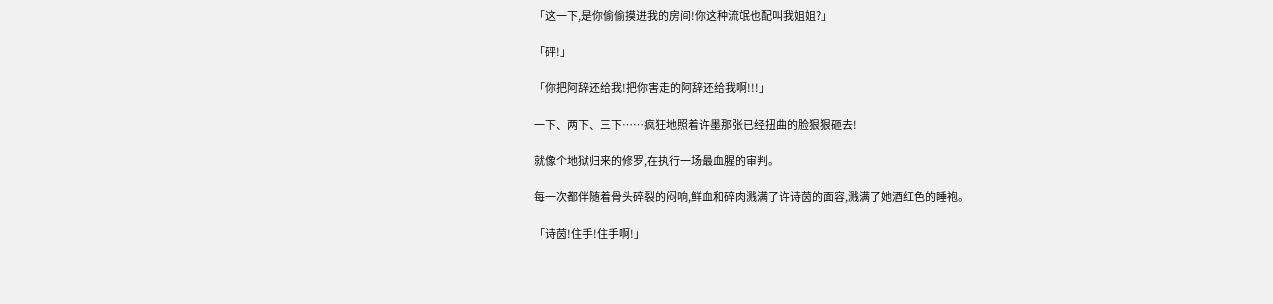「这一下,是你偷偷摸进我的房间!你这种流氓也配叫我姐姐?」

「砰!」

「你把阿辞还给我!把你害走的阿辞还给我啊!!!」

一下、两下、三下……疯狂地照着许墨那张已经扭曲的脸狠狠砸去!

就像个地狱归来的修罗,在执行一场最血腥的审判。

每一次都伴随着骨头碎裂的闷响,鲜血和碎肉溅满了许诗茵的面容,溅满了她酒红色的睡袍。

「诗茵!住手!住手啊!」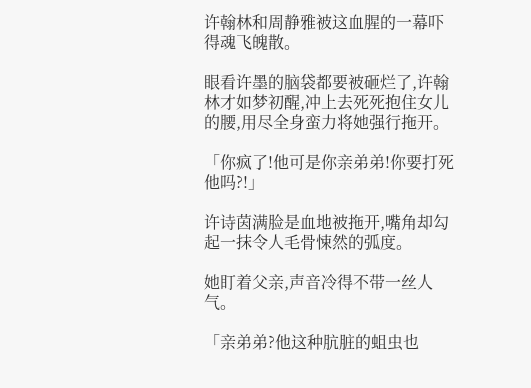许翰林和周静雅被这血腥的一幕吓得魂飞魄散。

眼看许墨的脑袋都要被砸烂了,许翰林才如梦初醒,冲上去死死抱住女儿的腰,用尽全身蛮力将她强行拖开。

「你疯了!他可是你亲弟弟!你要打死他吗?!」

许诗茵满脸是血地被拖开,嘴角却勾起一抹令人毛骨悚然的弧度。

她盯着父亲,声音冷得不带一丝人气。

「亲弟弟?他这种肮脏的蛆虫也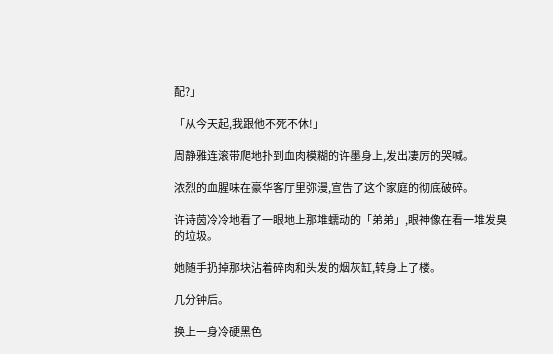配?」

「从今天起,我跟他不死不休!」

周静雅连滚带爬地扑到血肉模糊的许墨身上,发出凄厉的哭喊。

浓烈的血腥味在豪华客厅里弥漫,宣告了这个家庭的彻底破碎。

许诗茵冷冷地看了一眼地上那堆蠕动的「弟弟」,眼神像在看一堆发臭的垃圾。

她随手扔掉那块沾着碎肉和头发的烟灰缸,转身上了楼。

几分钟后。

换上一身冷硬黑色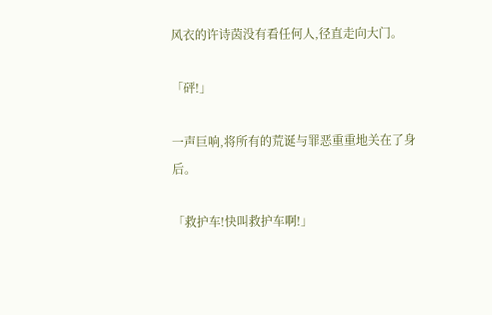风衣的许诗茵没有看任何人,径直走向大门。

「砰!」

一声巨响,将所有的荒诞与罪恶重重地关在了身后。

「救护车!快叫救护车啊!」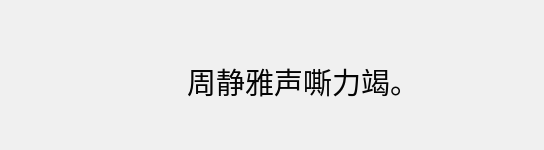周静雅声嘶力竭。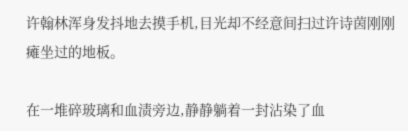许翰林浑身发抖地去摸手机,目光却不经意间扫过许诗茵刚刚瘫坐过的地板。

在一堆碎玻璃和血渍旁边,静静躺着一封沾染了血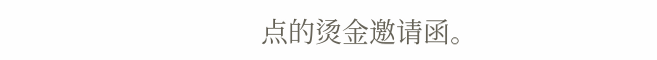点的烫金邀请函。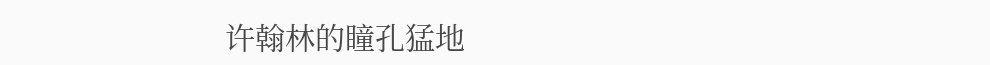许翰林的瞳孔猛地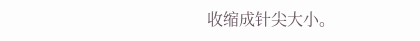收缩成针尖大小。